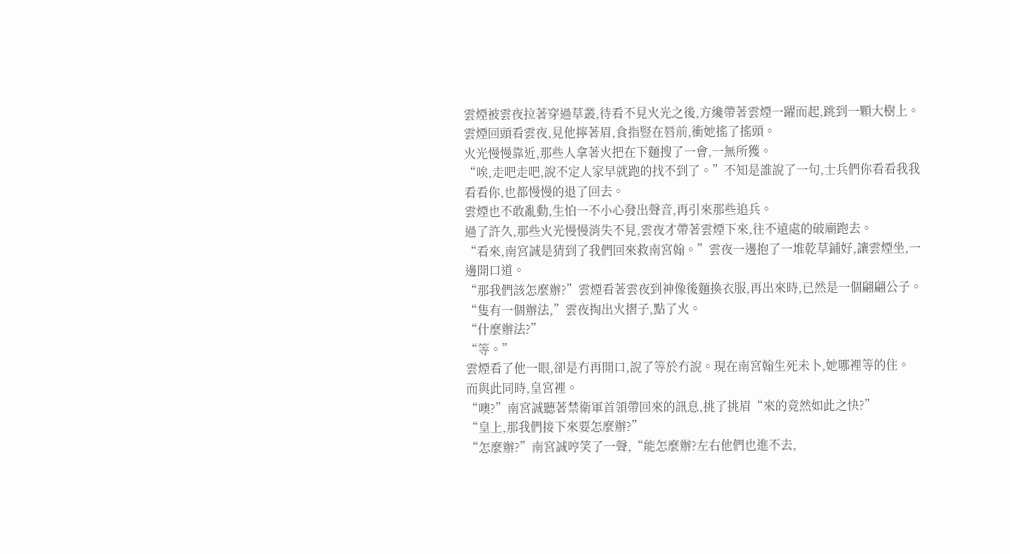雲煙被雲夜拉著穿過草叢,待看不見火光之後,方纔帶著雲煙一躍而起,跳到一顆大樹上。
雲煙回頭看雲夜,見他擰著眉,食指豎在唇前,衝她搖了搖頭。
火光慢慢靠近,那些人拿著火把在下麵搜了一會,一無所獲。
“唉,走吧走吧,說不定人家早就跑的找不到了。”不知是誰說了一句,士兵們你看看我我看看你,也都慢慢的退了回去。
雲煙也不敢亂動,生怕一不小心發出聲音,再引來那些追兵。
過了許久,那些火光慢慢消失不見,雲夜才帶著雲煙下來,往不遠處的破廟跑去。
“看來,南宮誠是猜到了我們回來救南宮翰。”雲夜一邊抱了一堆乾草鋪好,讓雲煙坐,一邊開口道。
“那我們該怎麼辦?”雲煙看著雲夜到神像後麵換衣服,再出來時,已然是一個翩翩公子。
“隻有一個辦法,”雲夜掏出火摺子,點了火。
“什麼辦法?”
“等。”
雲煙看了他一眼,卻是冇再開口,說了等於冇說。現在南宮翰生死未卜,她哪裡等的住。
而與此同時,皇宮裡。
“噢?”南宮誠聽著禁衛軍首領帶回來的訊息,挑了挑眉“來的竟然如此之快?”
“皇上,那我們接下來要怎麼辦?”
“怎麼辦?”南宮誠哼笑了一聲,“能怎麼辦?左右他們也進不去,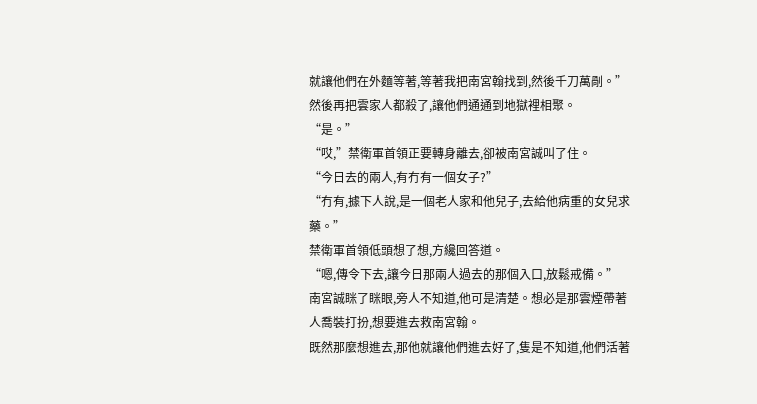就讓他們在外麵等著,等著我把南宮翰找到,然後千刀萬剮。”然後再把雲家人都殺了,讓他們通通到地獄裡相聚。
“是。”
“哎,”禁衛軍首領正要轉身離去,卻被南宮誠叫了住。
“今日去的兩人,有冇有一個女子?”
“冇有,據下人說,是一個老人家和他兒子,去給他病重的女兒求藥。”
禁衛軍首領低頭想了想,方纔回答道。
“嗯,傳令下去,讓今日那兩人過去的那個入口,放鬆戒備。”
南宮誠眯了眯眼,旁人不知道,他可是清楚。想必是那雲煙帶著人喬裝打扮,想要進去救南宮翰。
既然那麼想進去,那他就讓他們進去好了,隻是不知道,他們活著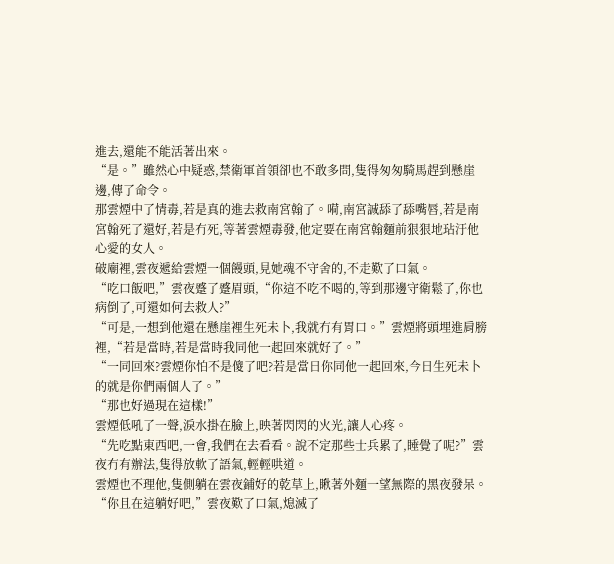進去,還能不能活著出來。
“是。”雖然心中疑惑,禁衛軍首領卻也不敢多問,隻得匆匆騎馬趕到懸崖邊,傳了命令。
那雲煙中了情毒,若是真的進去救南宮翰了。嗬,南宮誠舔了舔嘴唇,若是南宮翰死了還好,若是冇死,等著雲煙毒發,他定要在南宮翰麵前狠狠地玷汙他心愛的女人。
破廟裡,雲夜遞給雲煙一個饅頭,見她魂不守舍的,不走歎了口氣。
“吃口飯吧,”雲夜蹙了蹙眉頭,“你這不吃不喝的,等到那邊守衛鬆了,你也病倒了,可還如何去救人?”
“可是,一想到他還在懸崖裡生死未卜,我就冇有胃口。”雲煙將頭埋進肩膀裡,“若是當時,若是當時我同他一起回來就好了。”
“一同回來?雲煙你怕不是傻了吧?若是當日你同他一起回來,今日生死未卜的就是你們兩個人了。”
“那也好過現在這樣!”
雲煙低吼了一聲,淚水掛在臉上,映著閃閃的火光,讓人心疼。
“先吃點東西吧,一會,我們在去看看。說不定那些士兵累了,睡覺了呢?”雲夜冇有辦法,隻得放軟了語氣,輕輕哄道。
雲煙也不理他,隻側躺在雲夜鋪好的乾草上,瞅著外麵一望無際的黑夜發呆。
“你且在這躺好吧,”雲夜歎了口氣,熄滅了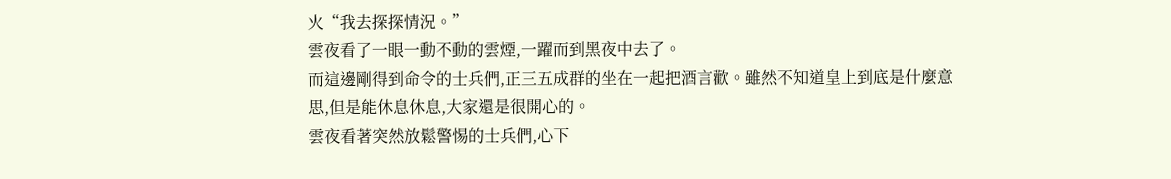火“我去探探情況。”
雲夜看了一眼一動不動的雲煙,一躍而到黑夜中去了。
而這邊剛得到命令的士兵們,正三五成群的坐在一起把酒言歡。雖然不知道皇上到底是什麼意思,但是能休息休息,大家還是很開心的。
雲夜看著突然放鬆警惕的士兵們,心下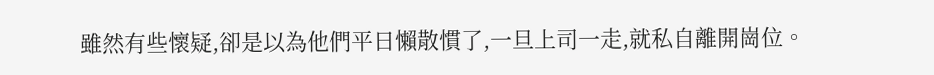雖然有些懷疑,卻是以為他們平日懶散慣了,一旦上司一走,就私自離開崗位。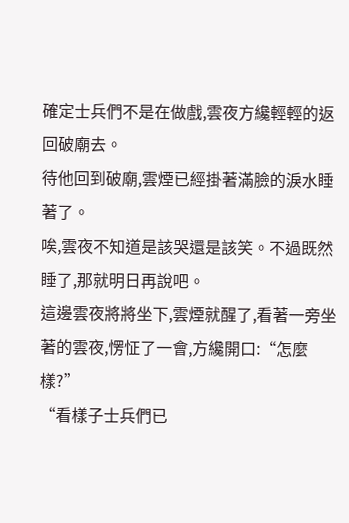確定士兵們不是在做戲,雲夜方纔輕輕的返回破廟去。
待他回到破廟,雲煙已經掛著滿臉的淚水睡著了。
唉,雲夜不知道是該哭還是該笑。不過既然睡了,那就明日再說吧。
這邊雲夜將將坐下,雲煙就醒了,看著一旁坐著的雲夜,愣怔了一會,方纔開口:“怎麼樣?”
“看樣子士兵們已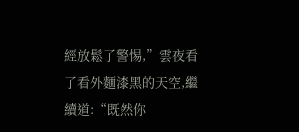經放鬆了警惕,”雲夜看了看外麵漆黑的天空,繼續道:“既然你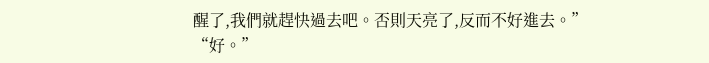醒了,我們就趕快過去吧。否則天亮了,反而不好進去。”
“好。”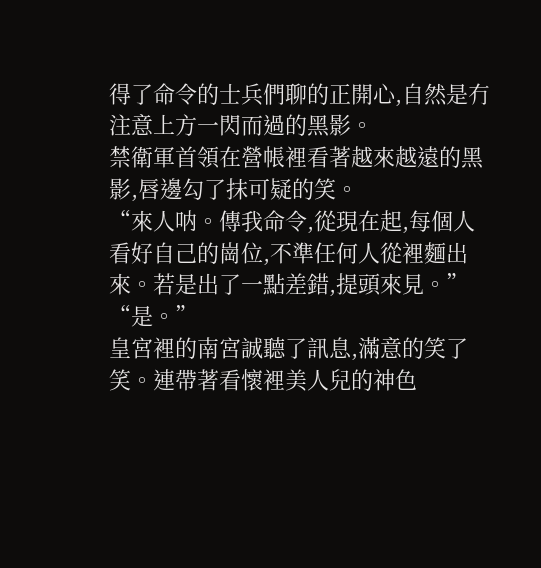得了命令的士兵們聊的正開心,自然是冇注意上方一閃而過的黑影。
禁衛軍首領在營帳裡看著越來越遠的黑影,唇邊勾了抹可疑的笑。
“來人呐。傳我命令,從現在起,每個人看好自己的崗位,不準任何人從裡麵出來。若是出了一點差錯,提頭來見。”
“是。”
皇宮裡的南宮誠聽了訊息,滿意的笑了笑。連帶著看懷裡美人兒的神色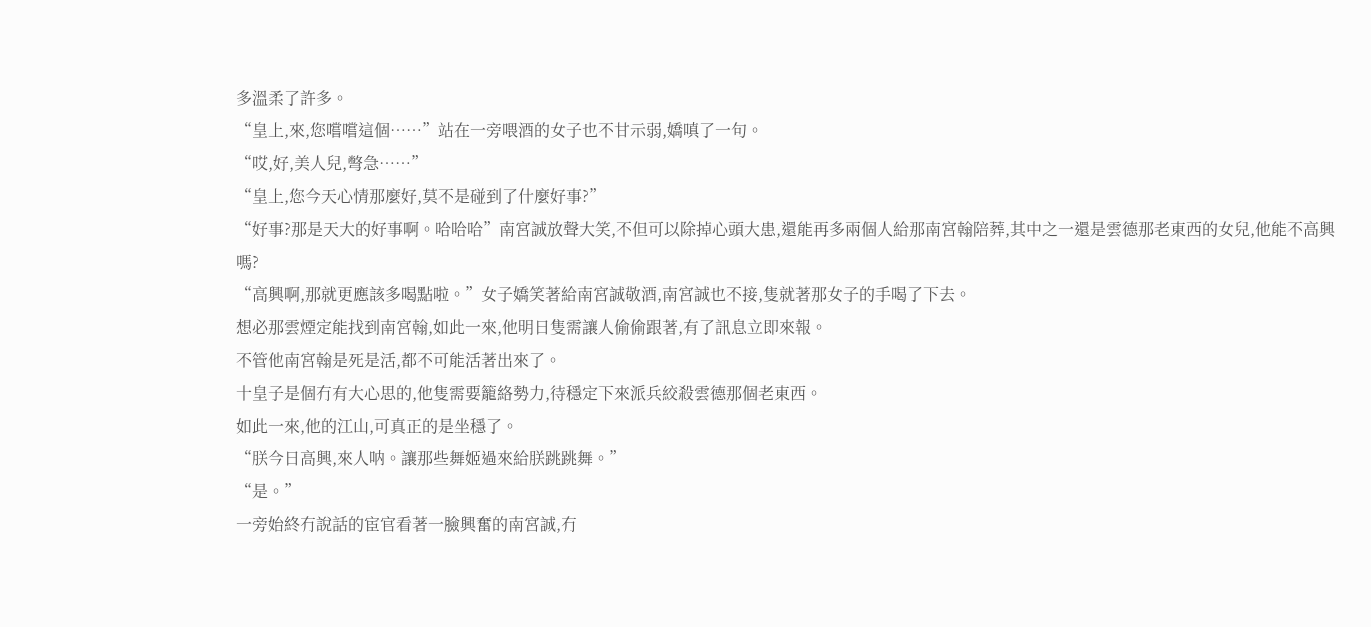多溫柔了許多。
“皇上,來,您嚐嚐這個……”站在一旁喂酒的女子也不甘示弱,嬌嗔了一句。
“哎,好,美人兒,彆急……”
“皇上,您今天心情那麼好,莫不是碰到了什麼好事?”
“好事?那是天大的好事啊。哈哈哈”南宮誠放聲大笑,不但可以除掉心頭大患,還能再多兩個人給那南宮翰陪葬,其中之一還是雲德那老東西的女兒,他能不高興嗎?
“高興啊,那就更應該多喝點啦。”女子嬌笑著給南宮誠敬酒,南宮誠也不接,隻就著那女子的手喝了下去。
想必那雲煙定能找到南宮翰,如此一來,他明日隻需讓人偷偷跟著,有了訊息立即來報。
不管他南宮翰是死是活,都不可能活著出來了。
十皇子是個冇有大心思的,他隻需要籠絡勢力,待穩定下來派兵絞殺雲德那個老東西。
如此一來,他的江山,可真正的是坐穩了。
“朕今日高興,來人呐。讓那些舞姬過來給朕跳跳舞。”
“是。”
一旁始終冇說話的宦官看著一臉興奮的南宮誠,冇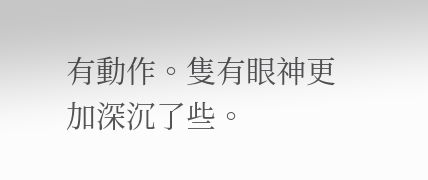有動作。隻有眼神更加深沉了些。